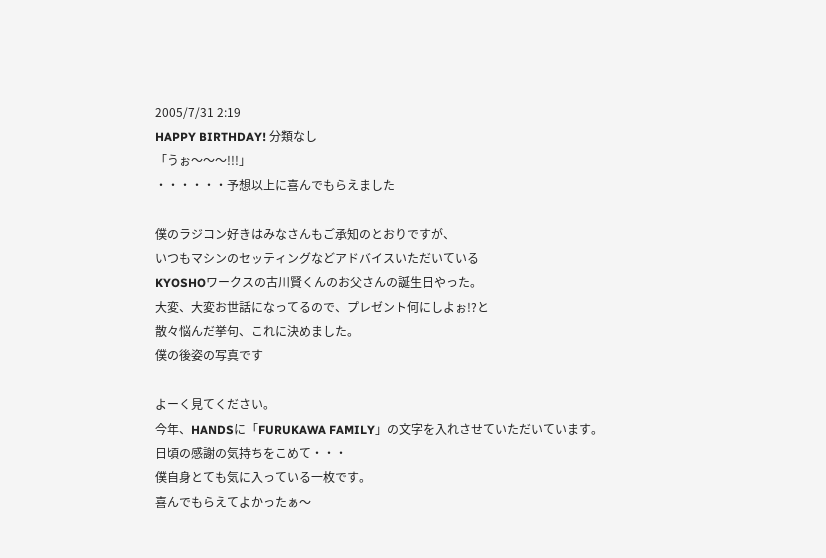2005/7/31 2:19
HAPPY BIRTHDAY! 分類なし
「うぉ〜〜〜!!!」
・・・・・・予想以上に喜んでもらえました

僕のラジコン好きはみなさんもご承知のとおりですが、
いつもマシンのセッティングなどアドバイスいただいている
KYOSHOワークスの古川賢くんのお父さんの誕生日やった。
大変、大変お世話になってるので、プレゼント何にしよぉ!?と
散々悩んだ挙句、これに決めました。
僕の後姿の写真です

よーく見てください。
今年、HANDSに「FURUKAWA FAMILY」の文字を入れさせていただいています。
日頃の感謝の気持ちをこめて・・・
僕自身とても気に入っている一枚です。
喜んでもらえてよかったぁ〜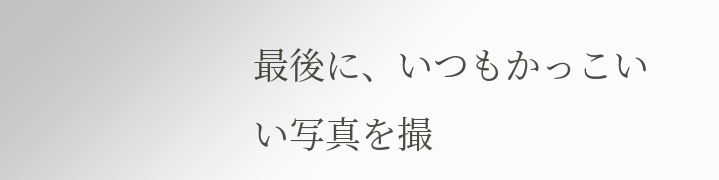最後に、いつもかっこいい写真を撮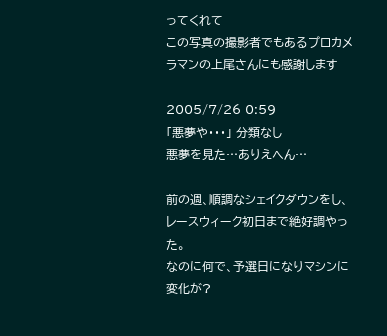ってくれて
この写真の撮影者でもあるプロカメラマンの上尾さんにも感謝します

2005/7/26 0:59
「悪夢や・・・」 分類なし
悪夢を見た…ありえへん…

前の週、順調なシェイクダウンをし、レースウィーク初日まで絶好調やった。
なのに何で、予選日になりマシンに変化が?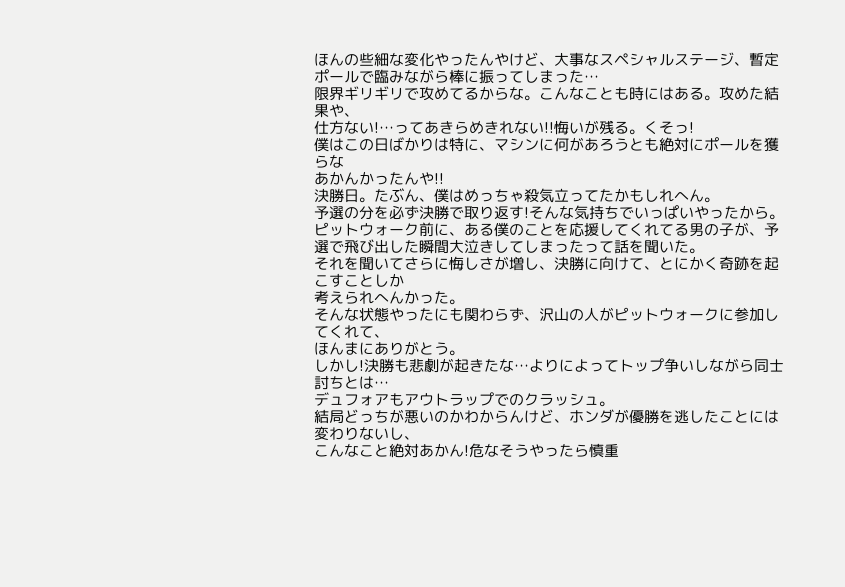ほんの些細な変化やったんやけど、大事なスペシャルステージ、暫定ポールで臨みながら棒に振ってしまった…
限界ギリギリで攻めてるからな。こんなことも時にはある。攻めた結果や、
仕方ない!…ってあきらめきれない!!悔いが残る。くそっ!
僕はこの日ばかりは特に、マシンに何があろうとも絶対にポールを獲らな
あかんかったんや!!
決勝日。たぶん、僕はめっちゃ殺気立ってたかもしれへん。
予選の分を必ず決勝で取り返す!そんな気持ちでいっぱいやったから。
ピットウォーク前に、ある僕のことを応援してくれてる男の子が、予選で飛び出した瞬間大泣きしてしまったって話を聞いた。
それを聞いてさらに悔しさが増し、決勝に向けて、とにかく奇跡を起こすことしか
考えられへんかった。
そんな状態やったにも関わらず、沢山の人がピットウォークに参加してくれて、
ほんまにありがとう。
しかし!決勝も悲劇が起きたな…よりによってトップ争いしながら同士討ちとは…
デュフォアもアウトラップでのクラッシュ。
結局どっちが悪いのかわからんけど、ホンダが優勝を逃したことには変わりないし、
こんなこと絶対あかん!危なそうやったら慎重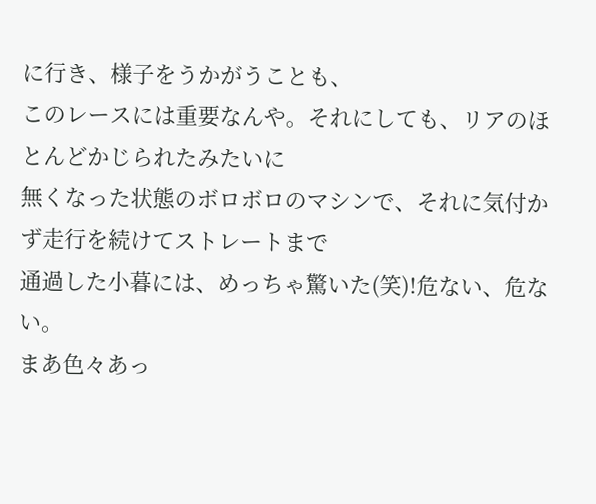に行き、様子をうかがうことも、
このレースには重要なんや。それにしても、リアのほとんどかじられたみたいに
無くなった状態のボロボロのマシンで、それに気付かず走行を続けてストレートまで
通過した小暮には、めっちゃ驚いた(笑)!危ない、危ない。
まあ色々あっ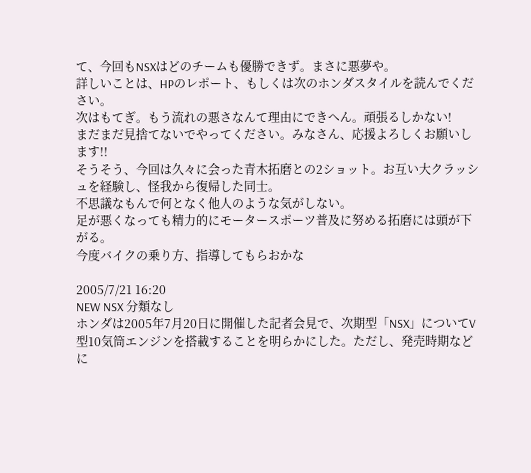て、今回もNSXはどのチームも優勝できず。まさに悪夢や。
詳しいことは、HPのレポート、もしくは次のホンダスタイルを読んでください。
次はもてぎ。もう流れの悪さなんて理由にできへん。頑張るしかない!
まだまだ見捨てないでやってください。みなさん、応援よろしくお願いします!!
そうそう、今回は久々に会った青木拓磨との2ショット。お互い大クラッシュを経験し、怪我から復帰した同士。
不思議なもんで何となく他人のような気がしない。
足が悪くなっても精力的にモータースポーツ普及に努める拓磨には頭が下がる。
今度バイクの乗り方、指導してもらおかな

2005/7/21 16:20
NEW NSX 分類なし
ホンダは2005年7月20日に開催した記者会見で、次期型「NSX」についてV型10気筒エンジンを搭載することを明らかにした。ただし、発売時期などに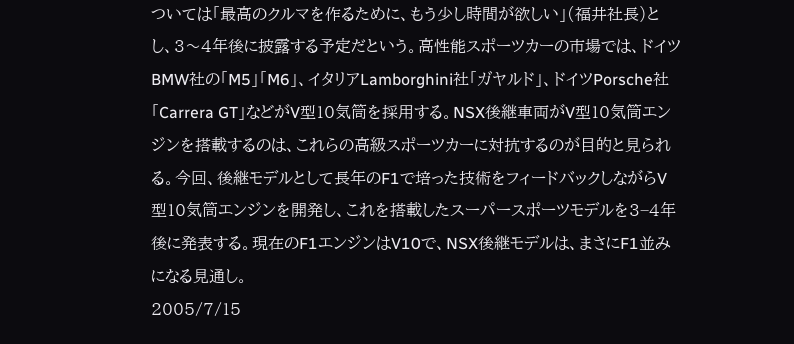ついては「最高のクルマを作るために、もう少し時間が欲しい」(福井社長)とし、3〜4年後に披露する予定だという。高性能スポーツカーの市場では、ドイツBMW社の「M5」「M6」、イタリアLamborghini社「ガヤルド」、ドイツPorsche社「Carrera GT」などがV型10気筒を採用する。NSX後継車両がV型10気筒エンジンを搭載するのは、これらの高級スポーツカーに対抗するのが目的と見られる。今回、後継モデルとして長年のF1で培った技術をフィードバックしながらV型10気筒エンジンを開発し、これを搭載したスーパースポーツモデルを3−4年後に発表する。現在のF1エンジンはV10で、NSX後継モデルは、まさにF1並みになる見通し。
2005/7/15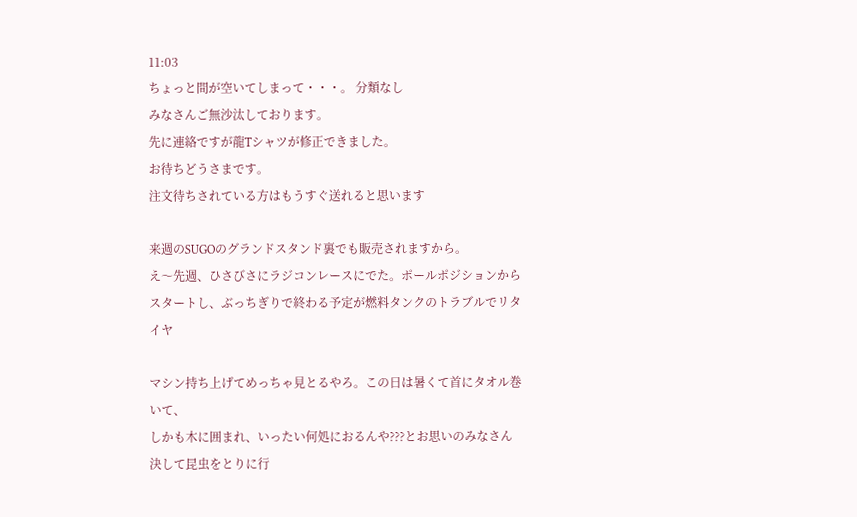11:03
ちょっと間が空いてしまって・・・。 分類なし
みなさんご無沙汰しております。
先に連絡ですが龍Tシャツが修正できました。
お待ちどうさまです。
注文待ちされている方はもうすぐ送れると思います

来週のSUGOのグランドスタンド裏でも販売されますから。
え〜先週、ひさびさにラジコンレースにでた。ポールポジションから
スタートし、ぶっちぎりで終わる予定が燃料タンクのトラブルでリタイヤ

マシン持ち上げてめっちゃ見とるやろ。この日は暑くて首にタオル巻いて、
しかも木に囲まれ、いったい何処におるんや???とお思いのみなさん
決して昆虫をとりに行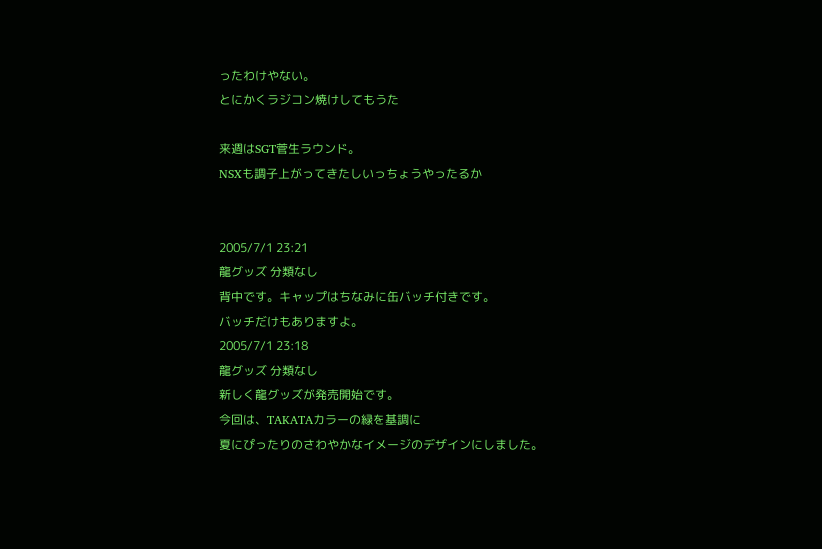ったわけやない。
とにかくラジコン焼けしてもうた

来週はSGT菅生ラウンド。
NSXも調子上がってきたしいっちょうやったるか


2005/7/1 23:21
龍グッズ 分類なし
背中です。キャップはちなみに缶バッチ付きです。
バッチだけもありますよ。
2005/7/1 23:18
龍グッズ 分類なし
新しく龍グッズが発売開始です。
今回は、TAKATAカラーの緑を基調に
夏にぴったりのさわやかなイメージのデザインにしました。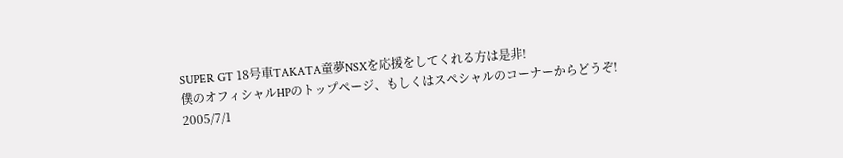SUPER GT 18号車TAKATA童夢NSXを応援をしてくれる方は是非!
僕のオフィシャルHPのトップページ、もしくはスペシャルのコーナーからどうぞ!
2005/7/1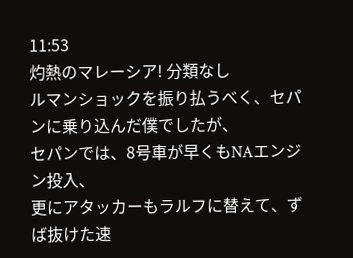11:53
灼熱のマレーシア! 分類なし
ルマンショックを振り払うべく、セパンに乗り込んだ僕でしたが、
セパンでは、8号車が早くもNAエンジン投入、
更にアタッカーもラルフに替えて、ずば抜けた速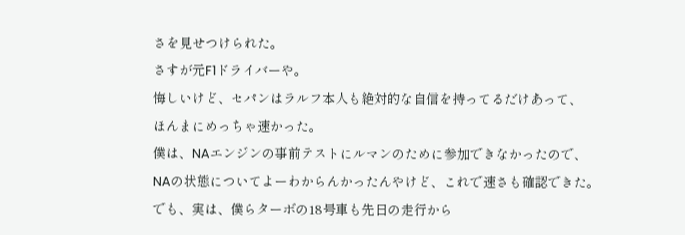さを見せつけられた。
さすが元F1ドライバーや。
悔しいけど、セパンはラルフ本人も絶対的な自信を持ってるだけあって、
ほんまにめっちゃ速かった。
僕は、NAエンジンの事前テストにルマンのために参加できなかったので、
NAの状態についてよーわからんかったんやけど、これで速さも確認できた。
でも、実は、僕らターボの18号車も先日の走行から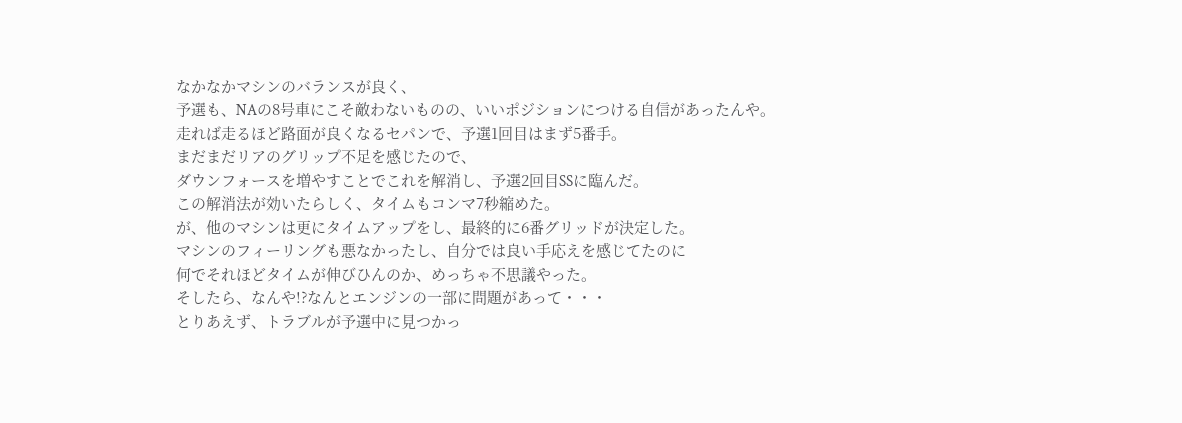なかなかマシンのバランスが良く、
予選も、NAの8号車にこそ敵わないものの、いいポジションにつける自信があったんや。
走れば走るほど路面が良くなるセパンで、予選1回目はまず5番手。
まだまだリアのグリップ不足を感じたので、
ダウンフォースを増やすことでこれを解消し、予選2回目SSに臨んだ。
この解消法が効いたらしく、タイムもコンマ7秒縮めた。
が、他のマシンは更にタイムアップをし、最終的に6番グリッドが決定した。
マシンのフィーリングも悪なかったし、自分では良い手応えを感じてたのに
何でそれほどタイムが伸びひんのか、めっちゃ不思議やった。
そしたら、なんや!?なんとエンジンの一部に問題があって・・・
とりあえず、トラブルが予選中に見つかっ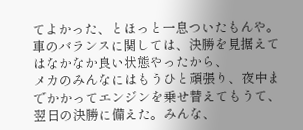てよかった、とほっと一息ついたもんや。
車のバランスに関しては、決勝を見据えてはなかなか良い状態やったから、
メカのみんなにはもうひと頑張り、夜中までかかってエンジンを乗せ替えてもうて、
翌日の決勝に備えた。みんな、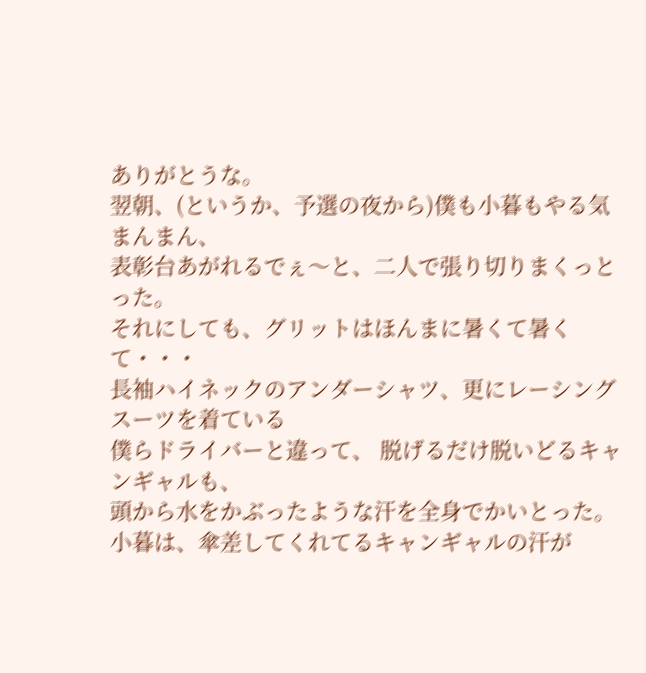ありがとうな。
翌朝、(というか、予選の夜から)僕も小暮もやる気まんまん、
表彰台あがれるでぇ〜と、二人で張り切りまくっとった。
それにしても、グリットはほんまに暑くて暑くて・・・
長袖ハイネックのアンダーシャツ、更にレーシングスーツを着ている
僕らドライバーと違って、 脱げるだけ脱いどるキャンギャルも、
頭から水をかぶったような汗を全身でかいとった。
小暮は、傘差してくれてるキャンギャルの汗が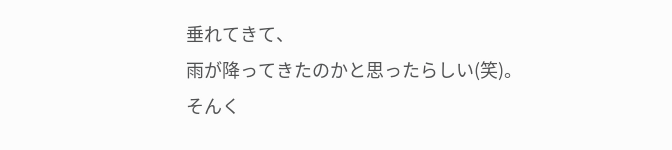垂れてきて、
雨が降ってきたのかと思ったらしい(笑)。
そんく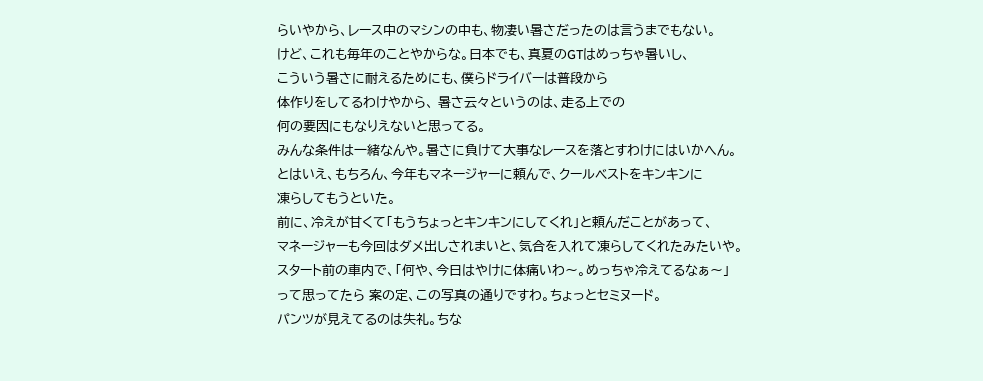らいやから、レース中のマシンの中も、物凄い暑さだったのは言うまでもない。
けど、これも毎年のことやからな。日本でも、真夏のGTはめっちゃ暑いし、
こういう暑さに耐えるためにも、僕らドライバーは普段から
体作りをしてるわけやから、 暑さ云々というのは、走る上での
何の要因にもなりえないと思ってる。
みんな条件は一緒なんや。暑さに負けて大事なレースを落とすわけにはいかへん。
とはいえ、もちろん、今年もマネージャーに頼んで、クールベストをキンキンに
凍らしてもうといた。
前に、冷えが甘くて「もうちょっとキンキンにしてくれ」と頼んだことがあって、
マネージャーも今回はダメ出しされまいと、気合を入れて凍らしてくれたみたいや。
スタート前の車内で、「何や、今日はやけに体痛いわ〜。めっちゃ冷えてるなぁ〜」
って思ってたら 案の定、この写真の通りですわ。ちょっとセミヌード。
パンツが見えてるのは失礼。ちな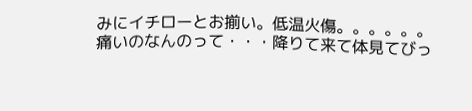みにイチローとお揃い。低温火傷。。。。。。
痛いのなんのって・・・降りて来て体見てびっ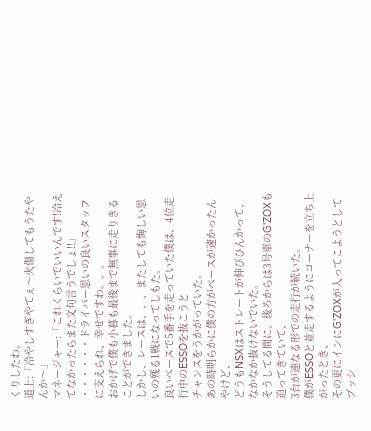くりしたわ。
道上:「冷やしすぎやてぇ〜火傷してもうたやんか〜」
マネージャー:「これくらいでいいんです!冷えてなかったらまた文句言うでしょ!!」
・・・・・・ドライバー思いの良いスタッフに支えられ、幸せですわ。。。
おかげで僕も小暮も最後まで無事に走りきることができました。
しかし、レースは、、、またしても悔しい思いの残る1戦になってしもた。
良いペースで5番手を走っていた僕は、4位走行中のESSOを抜こうと
チャンスをうかがっていた。
あの時明らかに僕の方がペースが速かったんやけど、
どうもNSXはストレートが伸びひんかって、なかなか抜けないでいた。
そうしてる間に、後ろからは3号車のG'ZOXも迫ってきていて、
3台が連なる形での走行が続いた。
僕がESSOと並走するようにコーナーを立ち上がったとき、
その更にインにG'ZOXが入ってこようとしてプッシ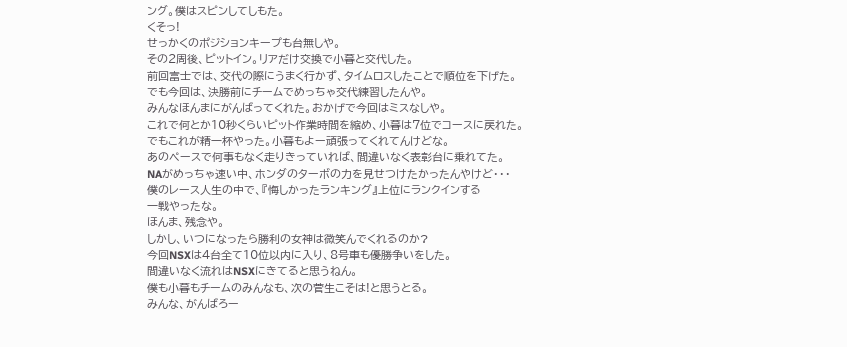ング。僕はスピンしてしもた。
くそっ!
せっかくのポジションキープも台無しや。
その2周後、ピットイン。リアだけ交換で小暮と交代した。
前回富士では、交代の際にうまく行かず、タイムロスしたことで順位を下げた。
でも今回は、決勝前にチームでめっちゃ交代練習したんや。
みんなほんまにがんばってくれた。おかげで今回はミスなしや。
これで何とか10秒くらいピット作業時間を縮め、小暮は7位でコースに戻れた。
でもこれが精一杯やった。小暮もよー頑張ってくれてんけどな。
あのペースで何事もなく走りきっていれば、間違いなく表彰台に乗れてた。
NAがめっちゃ速い中、ホンダのターボの力を見せつけたかったんやけど・・・
僕のレース人生の中で、『悔しかったランキング』上位にランクインする
一戦やったな。
ほんま、残念や。
しかし、いつになったら勝利の女神は微笑んでくれるのか?
今回NSXは4台全て10位以内に入り、8号車も優勝争いをした。
間違いなく流れはNSXにきてると思うねん。
僕も小暮もチームのみんなも、次の菅生こそは!と思うとる。
みんな、がんばろー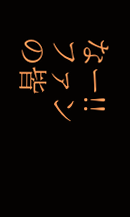なー!!
ファンの皆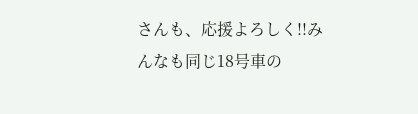さんも、応援よろしく!!みんなも同じ18号車の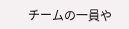チームの一員や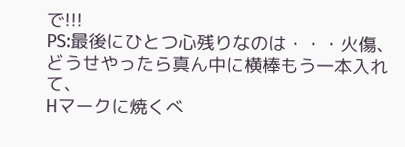で!!!
PS:最後にひとつ心残りなのは・・・火傷、
どうせやったら真ん中に横棒もう一本入れて、
Hマークに焼くべ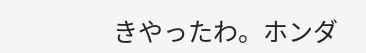きやったわ。ホンダ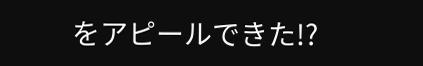をアピールできた!?